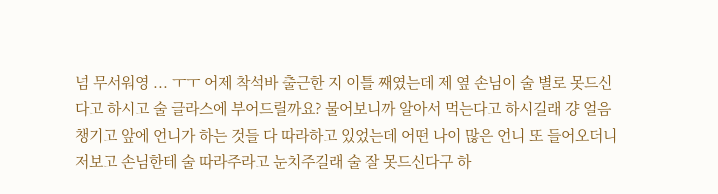넘 무서워영 ... ㅜㅜ 어제 착석바 출근한 지 이틀 째였는데 제 옆 손님이 술 별로 못드신다고 하시고 술 글라스에 부어드릴까요? 물어보니까 알아서 먹는다고 하시길래 걍 얼음 챙기고 앞에 언니가 하는 것들 다 따라하고 있었는데 어떤 나이 많은 언니 또 들어오더니 저보고 손님한테 술 따라주라고 눈치주길래 술 잘 못드신다구 하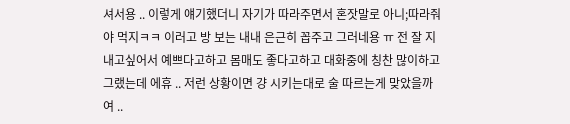셔서용 .. 이렇게 얘기했더니 자기가 따라주면서 혼잣말로 아니;따라줘야 먹지ㅋㅋ 이러고 방 보는 내내 은근히 꼽주고 그러네용 ㅠ 전 잘 지내고싶어서 예쁘다고하고 몸매도 좋다고하고 대화중에 칭찬 많이하고 그랬는데 에휴 .. 저런 상황이면 걍 시키는대로 술 따르는게 맞았을까여 ..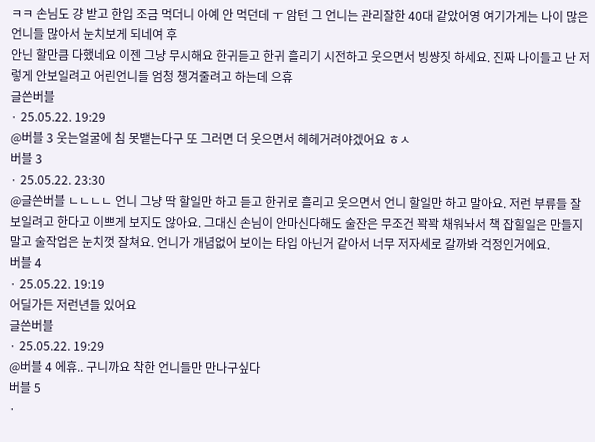ㅋㅋ 손님도 걍 받고 한입 조금 먹더니 아예 안 먹던데 ㅜ 암턴 그 언니는 관리잘한 40대 같았어영 여기가게는 나이 많은 언니들 많아서 눈치보게 되네여 후
안닌 할만큼 다했네요 이젠 그냥 무시해요 한귀듣고 한귀 흘리기 시전하고 웃으면서 빙썅짓 하세요. 진짜 나이들고 난 저렇게 안보일려고 어린언니들 엄청 챙겨줄려고 하는데 으휴
글쓴버블
· 25.05.22. 19:29
@버블 3 웃는얼굴에 침 못뱉는다구 또 그러면 더 웃으면서 헤헤거려야겠어요 ㅎㅅ
버블 3
· 25.05.22. 23:30
@글쓴버블 ㄴㄴㄴㄴ 언니 그냥 딱 할일만 하고 듣고 한귀로 흘리고 웃으면서 언니 할일만 하고 말아요. 저런 부류들 잘보일려고 한다고 이쁘게 보지도 않아요. 그대신 손님이 안마신다해도 술잔은 무조건 꽉꽉 채워놔서 책 잡힐일은 만들지 말고 술작업은 눈치껏 잘쳐요. 언니가 개념없어 보이는 타입 아닌거 같아서 너무 저자세로 갈까봐 걱정인거에요.
버블 4
· 25.05.22. 19:19
어딜가든 저런년들 있어요
글쓴버블
· 25.05.22. 19:29
@버블 4 에휴.. 구니까요 착한 언니들만 만나구싶다
버블 5
·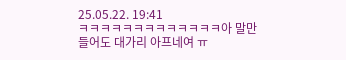25.05.22. 19:41
ㅋㅋㅋㅋㅋㅋㅋㅋㅋㅋㅋㅋㅋ아 말만 들어도 대가리 아프네여 ㅠ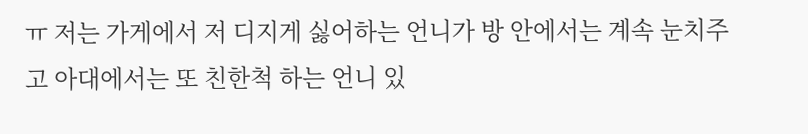ㅠ 저는 가게에서 저 디지게 싫어하는 언니가 방 안에서는 계속 눈치주고 아대에서는 또 친한척 하는 언니 있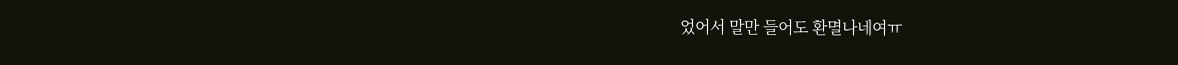었어서 말만 들어도 환멸나네여ㅠ